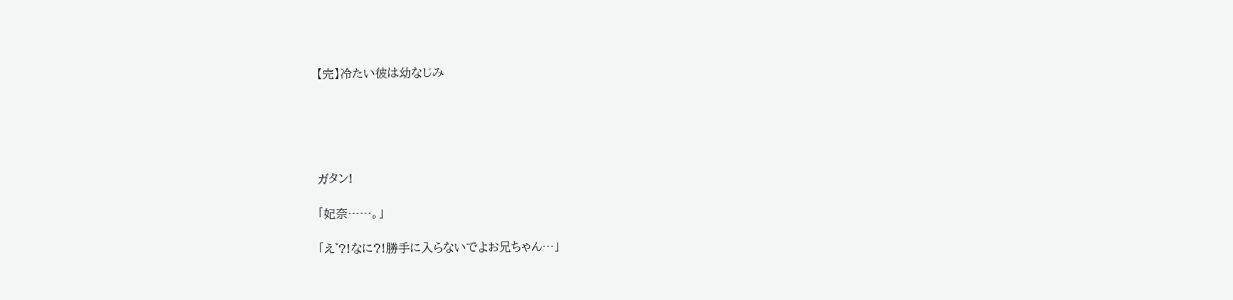【完】冷たい彼は幼なじみ





ガタン!

「妃奈……。」

「え゛?!なに?!勝手に入らないでよお兄ちゃん…」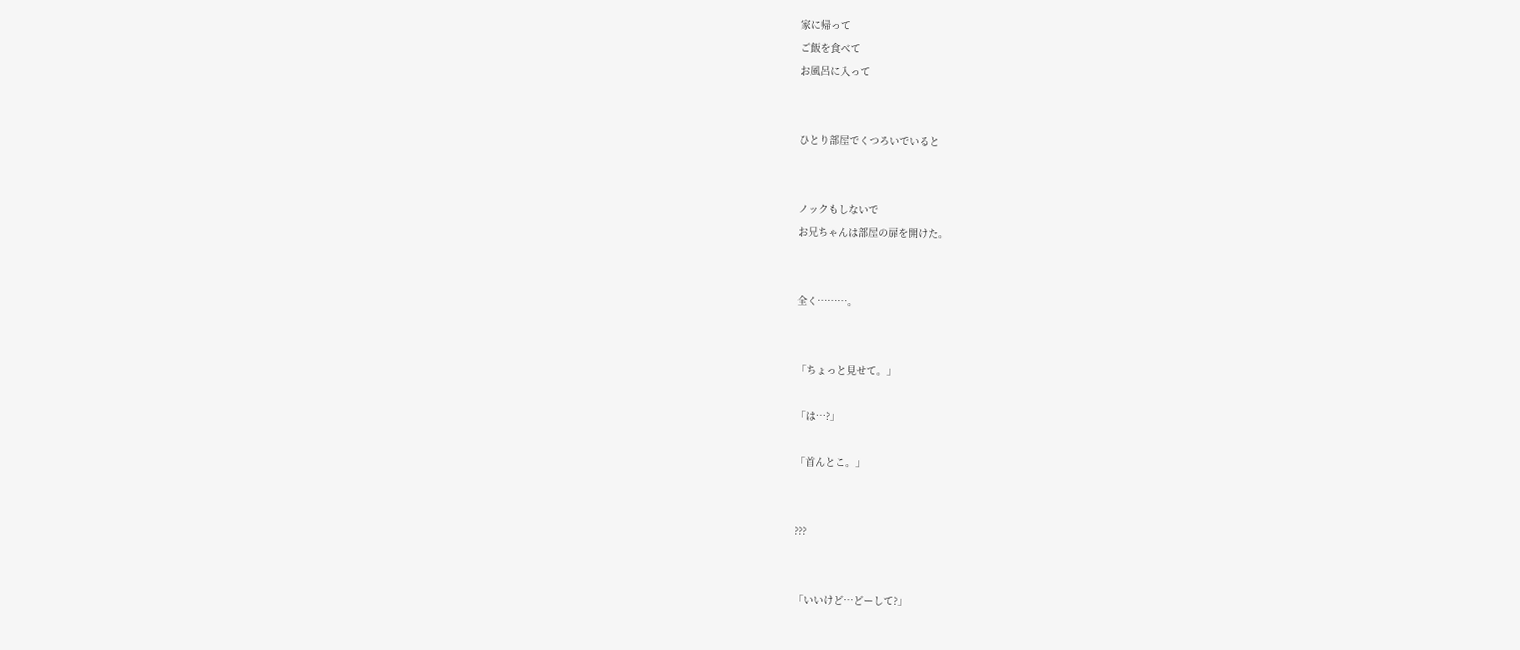家に帰って
ご飯を食べて
お風呂に入って


ひとり部屋でくつろいでいると


ノックもしないで
お兄ちゃんは部屋の扉を開けた。


全く………。


「ちょっと見せて。」

「は…?」

「首んとこ。」


???


「いいけど…どーして?」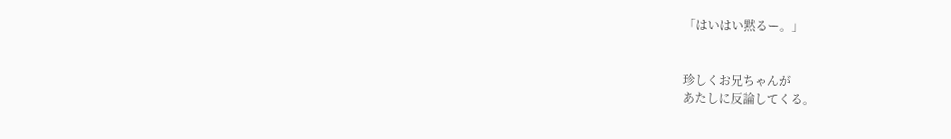「はいはい黙るー。」


珍しくお兄ちゃんが
あたしに反論してくる。